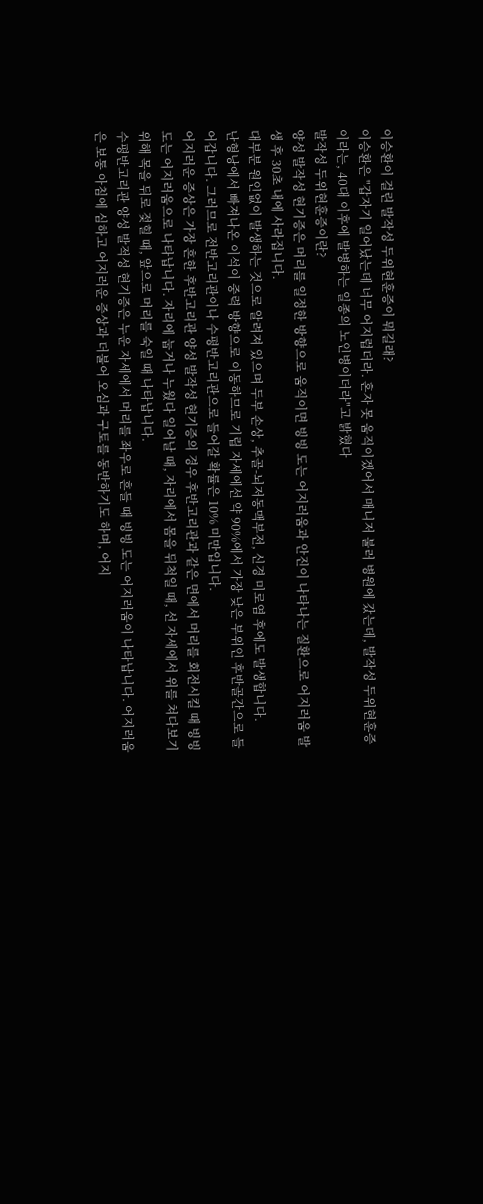이승환이 걸린 발작성 두위현훈증이 뭐길래?
이승환은 "갑자기 일어났는데 너무 어지럽더라. 혼자 못 움직이겠어서 매니저 불러 병원에 갔는데, 발작성 두위현훈증이라는, 40대 이후에 발병하는 일종의 노인병이더라"고 밝혔다
발작성 두위현훈증이란?
양성 발작성 현기증은 머리를 일정한 방향으로 움직이면 빙빙 도는 어지러움과 안진이 나타나는 질환으로 어지러움 발생 후 30초 내에 사라집니다.
대부분 원인없이 발생하는 것으로 알려져 있으며 두부 손상, 추골-뇌저동맥부전, 신경 미로염 후에도 발생합니다.
난형낭에서 빠져나온 이석이 중력 방향으로 이동하므로 기립 자세에선 약 90%에서 가장 낮은 부위인 후반골간으로 들어갑니다. 그러므로 전반고리관이나 수평반고리관으로 들어갈 확률은 10% 미만입니다.
어지러운 증상은 가장 흔한 후반고리관 양성 발작성 현기증의 경우 후반고리관과 같은 면에서 머리를 회전시킬 때 빙빙 도는 어지러움으로 나타납니다. 자리에 눕거나 누웠다 일어날 때, 자리에서 몸을 뒤척일 때, 선 자세에서 위를 쳐다보기 위해 목을 뒤로 젖힐 때, 앞으로 머리를 숙일 때 나타납니다.
수평반고리관 양성 발적성 현기증은 누운 자세에서 머리를 좌우로 흔들 때 빙빙 도는 어지러움이 나타납니다. 어지러움은 보통 아침에 심하고 어지러운 증상과 더불어 오심과 구토를 동반하기도 하며, 어지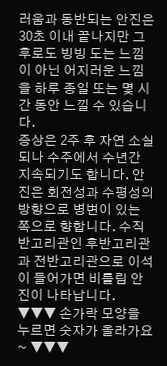러움과 동반되는 안진은 30초 이내 끝나지만 그 후로도 빙빙 도는 느낌이 아닌 어지러운 느낌을 하루 종일 또는 몇 시간 동안 느낄 수 있습니다.
증상은 2주 후 자연 소실되나 수주에서 수년간 지속되기도 합니다. 안진은 회전성과 수평성의 방향으로 병변이 있는 쪽으로 향합니다. 수직반고리관인 후반고리관과 전반고리관으로 이석이 들어가면 비틀림 안진이 나타납니다.
▼▼▼ 손가락 모양을 누르면 숫자가 올라가요~ ▼▼▼